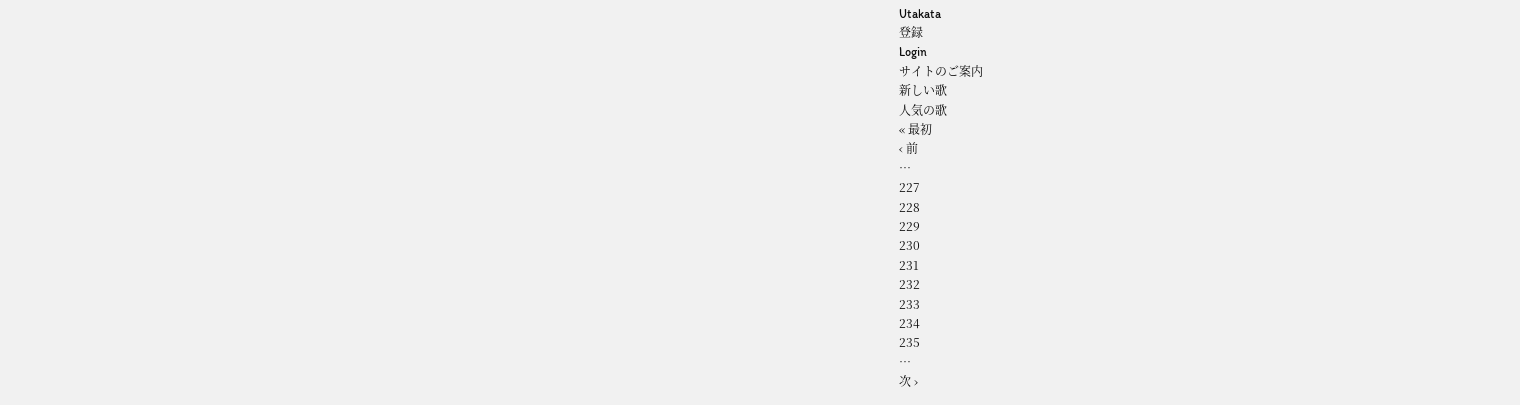Utakata
登録
Login
サイトのご案内
新しい歌
人気の歌
« 最初
‹ 前
…
227
228
229
230
231
232
233
234
235
…
次 ›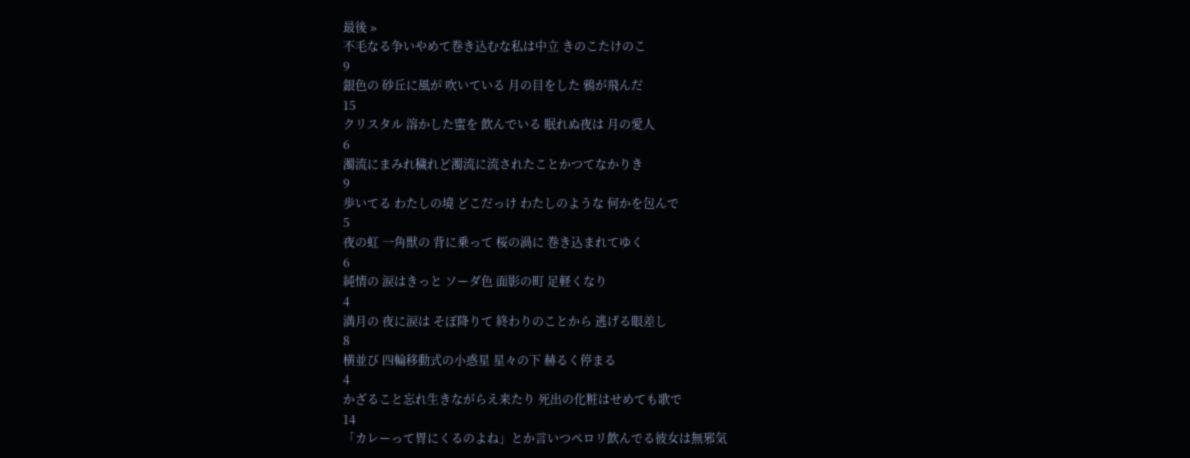最後 »
不毛なる争いやめて巻き込むな私は中立 きのこたけのこ
9
銀色の 砂丘に風が 吹いている 月の目をした 鴉が飛んだ
15
クリスタル 溶かした蜜を 飲んでいる 眠れぬ夜は 月の愛人
6
濁流にまみれ穢れど濁流に流されたことかつてなかりき
9
歩いてる わたしの境 どこだっけ わたしのような 何かを包んで
5
夜の虹 一角獣の 背に乗って 桜の渦に 巻き込まれてゆく
6
純情の 涙はきっと ソーダ色 面影の町 足軽くなり
4
満月の 夜に涙は そぼ降りて 終わりのことから 逃げる眼差し
8
横並び 四輪移動式の小惑星 星々の下 赫るく停まる
4
かざること忘れ生きながらえ来たり 死出の化粧はせめても歌で
14
「カレーって胃にくるのよね」とか言いつペロリ飲んでる彼女は無邪気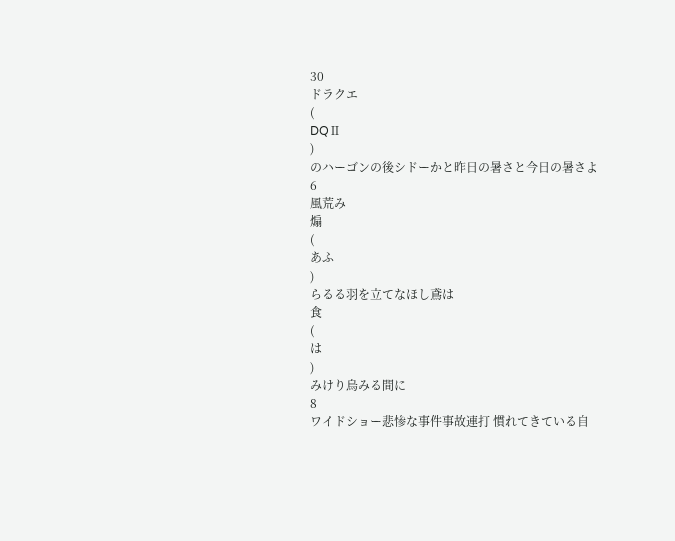30
ドラクエ
(
DQⅡ
)
のハーゴンの後シドーかと昨日の暑さと今日の暑さよ
6
風荒み
煽
(
あふ
)
らるる羽を立てなほし鳶は
食
(
は
)
みけり烏みる間に
8
ワイドショー悲惨な事件事故連打 慣れてきている自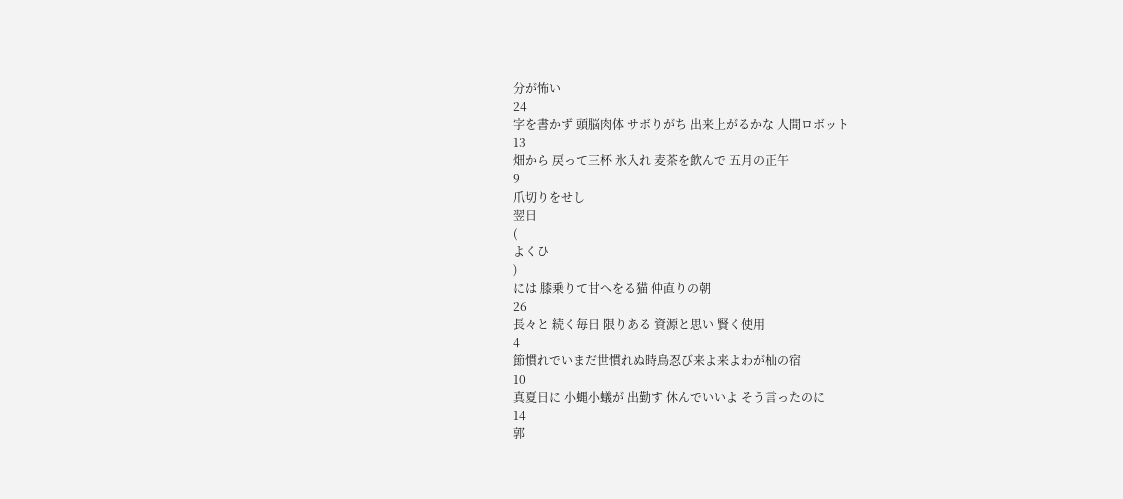分が怖い
24
字を書かず 頭脳肉体 サボりがち 出来上がるかな 人間ロボット
13
畑から 戻って三杯 氷入れ 麦茶を飲んで 五月の正午
9
爪切りをせし
翌日
(
よくひ
)
には 膝乗りて甘へをる猫 仲直りの朝
26
長々と 続く毎日 限りある 資源と思い 賢く使用
4
節慣れでいまだ世慣れぬ時鳥忍び来よ来よわが杣の宿
10
真夏日に 小蝿小蟻が 出勤す 休んでいいよ そう言ったのに
14
郭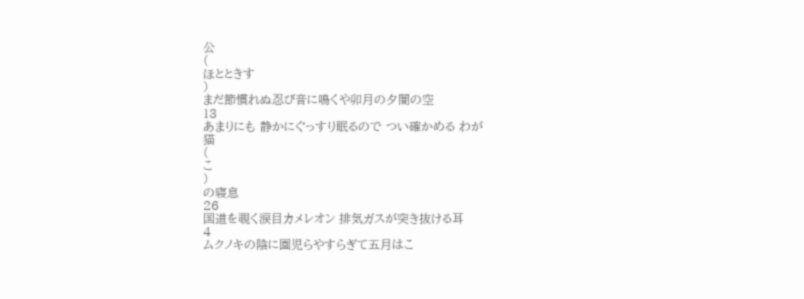公
(
ほとときす
)
まだ節慣れぬ忍び音に鳴くや卯月の夕闇の空
13
あまりにも 静かにぐっすり眠るので つい確かめる わが
猫
(
こ
)
の寝息
26
国道を覗く涙目カメレオン 排気ガスが突き抜ける耳
4
ムクノキの陰に園児らやすらぎて五月はこ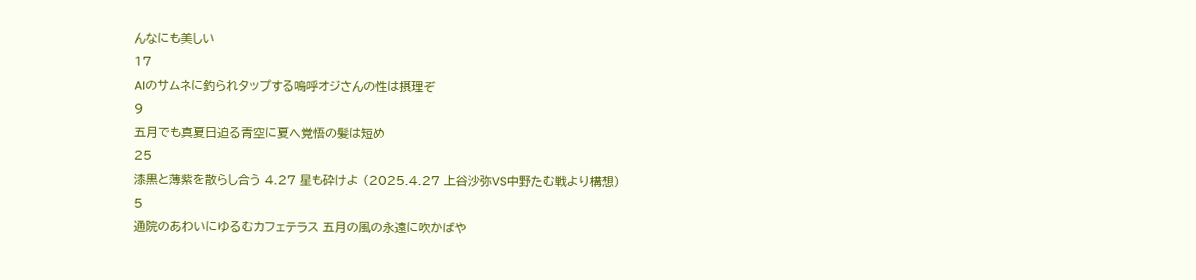んなにも美しい
17
AIのサムネに釣られタップする嗚呼オジさんの性は摂理ぞ
9
五月でも真夏日迫る青空に夏へ覚悟の髪は短め
25
漆黒と薄紫を散らし合う 4.27 星も砕けよ (2025.4.27 上谷沙弥VS中野たむ戦より構想)
5
通院のあわいにゆるむカフェテラス 五月の風の永遠に吹かばや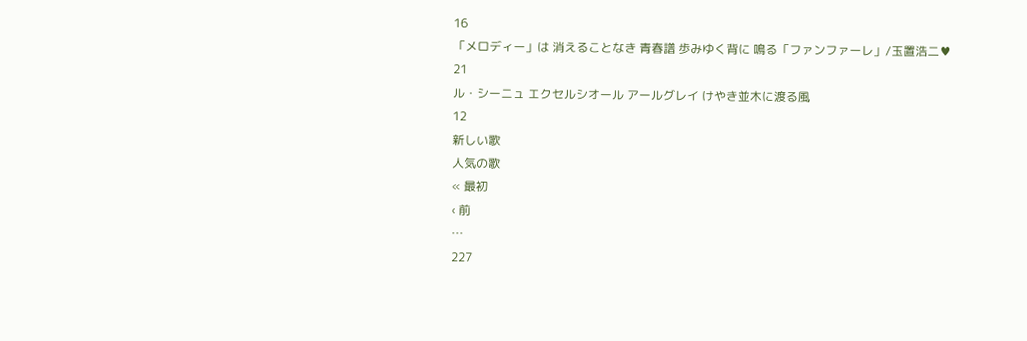16
「メロディー」は 消えることなき 青春譜 歩みゆく背に 鳴る「ファンファーレ」/玉置浩二♥
21
ル・シーニュ エクセルシオール アールグレイ けやき並木に渡る風
12
新しい歌
人気の歌
« 最初
‹ 前
…
227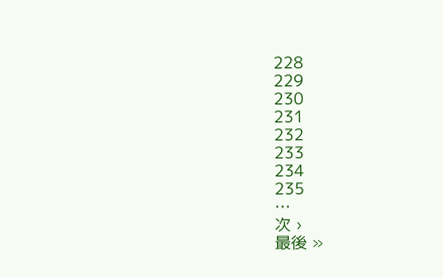228
229
230
231
232
233
234
235
…
次 ›
最後 »